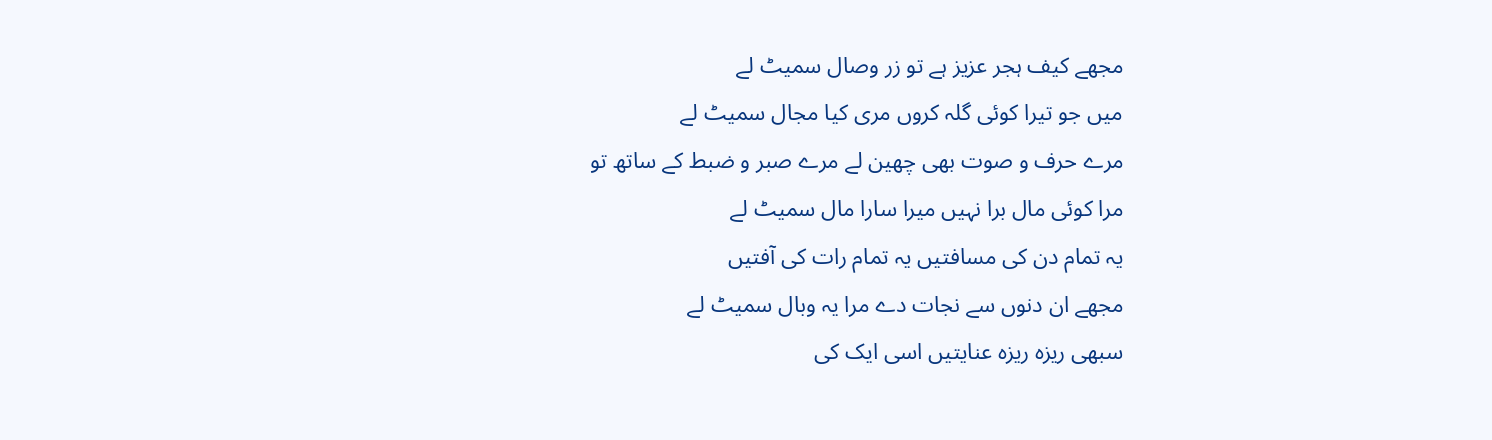مجھے کیف ہجر عزیز ہے تو زر وصال سمیٹ لے
میں جو تیرا کوئی گلہ کروں مری کیا مجال سمیٹ لے
مرے حرف و صوت بھی چھین لے مرے صبر و ضبط کے ساتھ تو
مرا کوئی مال برا نہیں میرا سارا مال سمیٹ لے
یہ تمام دن کی مسافتیں یہ تمام رات کی آفتیں
مجھے ان دنوں سے نجات دے مرا یہ وبال سمیٹ لے
سبھی ریزہ ریزہ عنایتیں اسی ایک کی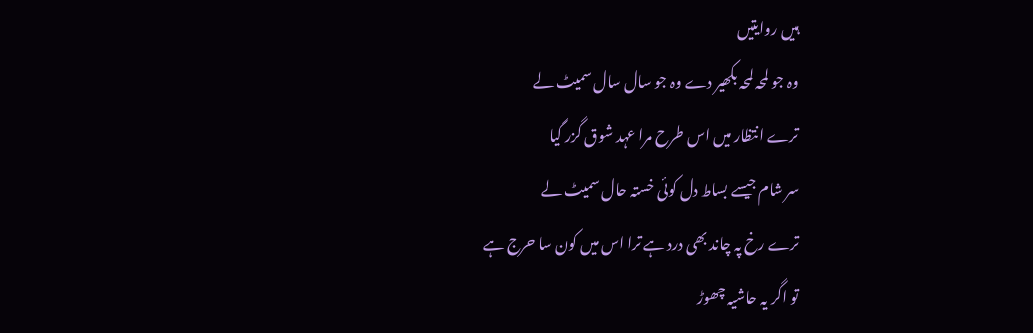ہیں روایتیں
وہ جو لمحہ لمحہ بکھیر دے وہ جو سال سال سمیٹ لے
ترے انتظار میں اس طرح مرا عہد شوق گزر گیا
سر شام جیسے بساط دل کوئی خستہ حال سمیٹ لے
ترے رخ پہ چاند بھی درد ہے ترا اس میں کون سا حرج ہے
تو اگر یہ حاشیہ چھوڑ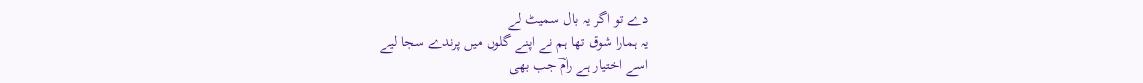دے تو اگر یہ بال سمیٹ لے
یہ ہمارا شوق تھا ہم نے اپنے گلوں میں پرندے سجا لیے
اسے اختیار ہے رامؔ جب بھی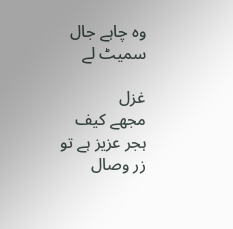وہ چاہے جال سمیٹ لے

غزل
مجھے کیف ہجر عزیز ہے تو زر وصال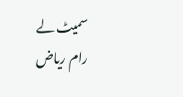سمیٹ لے
رام ریاض